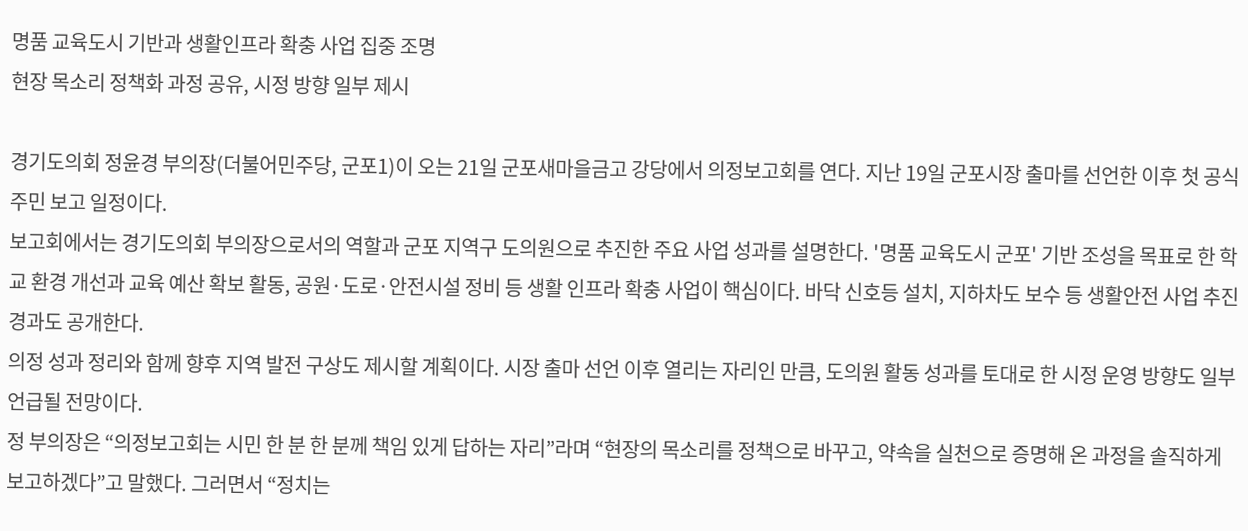명품 교육도시 기반과 생활인프라 확충 사업 집중 조명
현장 목소리 정책화 과정 공유, 시정 방향 일부 제시

경기도의회 정윤경 부의장(더불어민주당, 군포1)이 오는 21일 군포새마을금고 강당에서 의정보고회를 연다. 지난 19일 군포시장 출마를 선언한 이후 첫 공식 주민 보고 일정이다.
보고회에서는 경기도의회 부의장으로서의 역할과 군포 지역구 도의원으로 추진한 주요 사업 성과를 설명한다. '명품 교육도시 군포' 기반 조성을 목표로 한 학교 환경 개선과 교육 예산 확보 활동, 공원·도로·안전시설 정비 등 생활 인프라 확충 사업이 핵심이다. 바닥 신호등 설치, 지하차도 보수 등 생활안전 사업 추진 경과도 공개한다.
의정 성과 정리와 함께 향후 지역 발전 구상도 제시할 계획이다. 시장 출마 선언 이후 열리는 자리인 만큼, 도의원 활동 성과를 토대로 한 시정 운영 방향도 일부 언급될 전망이다.
정 부의장은 “의정보고회는 시민 한 분 한 분께 책임 있게 답하는 자리”라며 “현장의 목소리를 정책으로 바꾸고, 약속을 실천으로 증명해 온 과정을 솔직하게 보고하겠다”고 말했다. 그러면서 “정치는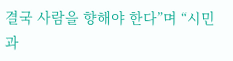결국 사람을 향해야 한다”며 “시민과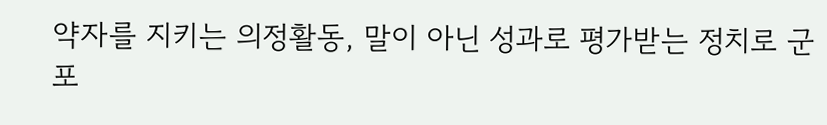약자를 지키는 의정활동, 말이 아닌 성과로 평가받는 정치로 군포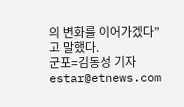의 변화를 이어가겠다”고 말했다.
군포=김동성 기자 estar@etnews.com